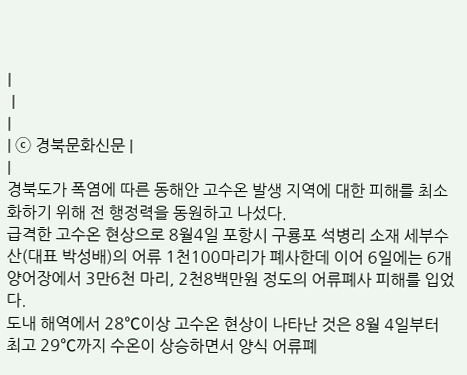|
 |
|
| ⓒ 경북문화신문 |
|
경북도가 폭염에 따른 동해안 고수온 발생 지역에 대한 피해를 최소화하기 위해 전 행정력을 동원하고 나섰다.
급격한 고수온 현상으로 8월4일 포항시 구룡포 석병리 소재 세부수산(대표 박성배)의 어류 1천100마리가 폐사한데 이어 6일에는 6개 양어장에서 3만6천 마리, 2천8백만원 정도의 어류폐사 피해를 입었다.
도내 해역에서 28℃이상 고수온 현상이 나타난 것은 8월 4일부터 최고 29℃까지 수온이 상승하면서 양식 어류폐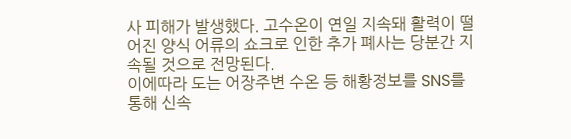사 피해가 발생했다. 고수온이 연일 지속돼 활력이 떨어진 양식 어류의 쇼크로 인한 추가 폐사는 당분간 지속될 것으로 전망된다.
이에따라 도는 어장주변 수온 등 해황정보를 SNS를 통해 신속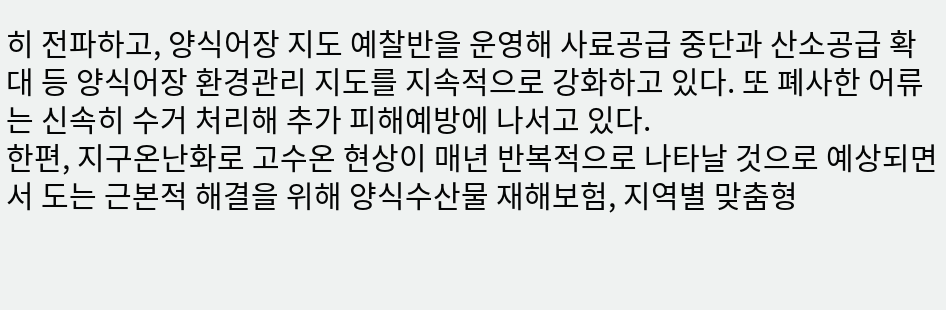히 전파하고, 양식어장 지도 예찰반을 운영해 사료공급 중단과 산소공급 확대 등 양식어장 환경관리 지도를 지속적으로 강화하고 있다. 또 폐사한 어류는 신속히 수거 처리해 추가 피해예방에 나서고 있다.
한편, 지구온난화로 고수온 현상이 매년 반복적으로 나타날 것으로 예상되면서 도는 근본적 해결을 위해 양식수산물 재해보험, 지역별 맞춤형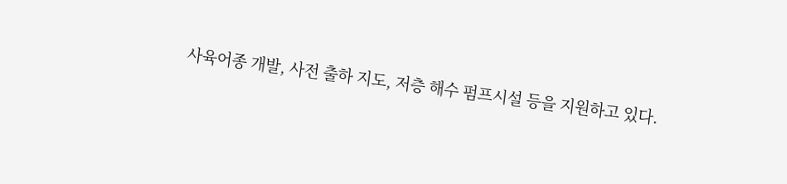사육어종 개발, 사전 출하 지도, 저층 해수 펌프시설 등을 지원하고 있다.